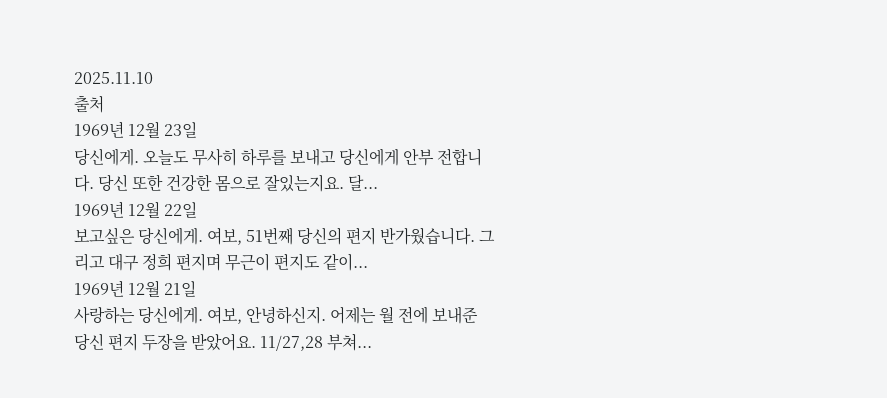2025.11.10
출처
1969년 12월 23일
당신에게. 오늘도 무사히 하루를 보내고 당신에게 안부 전합니다. 당신 또한 건강한 몸으로 잘있는지요. 달...
1969년 12월 22일
보고싶은 당신에게. 여보, 51번째 당신의 편지 반가웠습니다. 그리고 대구 정희 편지며 무근이 편지도 같이...
1969년 12월 21일
사랑하는 당신에게. 여보, 안녕하신지. 어제는 월 전에 보내준 당신 편지 두장을 받았어요. 11/27,28 부쳐...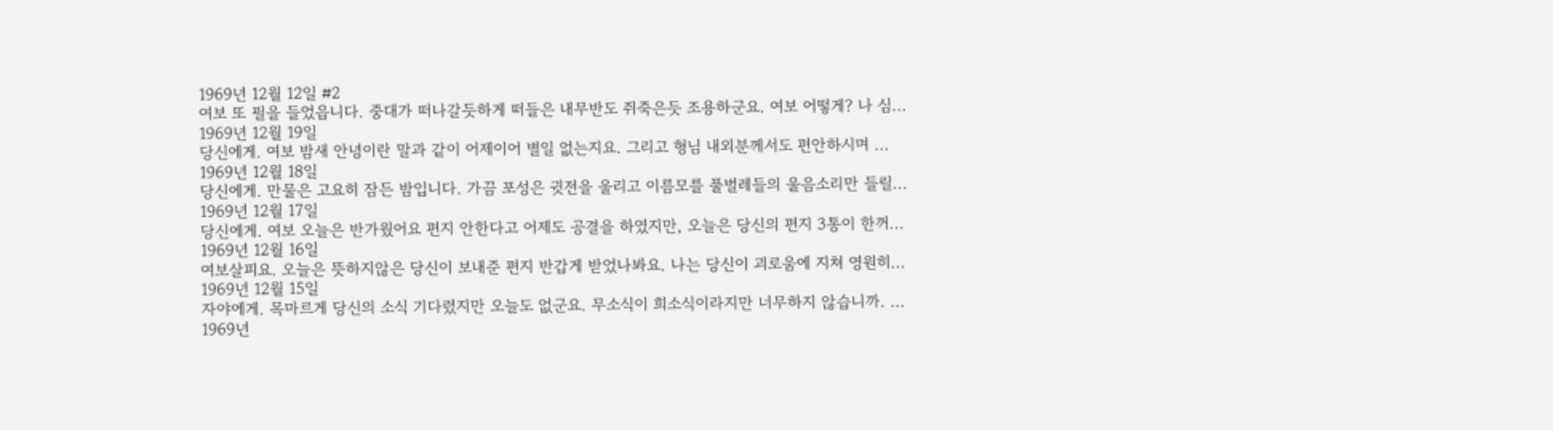1969년 12월 12일 #2
여보 또 필을 들었읍니다. 중대가 떠나갈듯하게 떠들은 내무반도 쥐죽은듯 조용하군요. 여보 어떻게? 나 심...
1969년 12월 19일
당신에게. 여보 밤새 안녕이란 말과 같이 어제이어 별일 없는지요. 그리고 형님 내외분께서도 편안하시며 ...
1969년 12월 18일
당신에게. 만물은 고요히 잠든 밤입니다. 가끔 포성은 귓전을 울리고 이름모를 풀벌레들의 울음소리만 들릴...
1969년 12월 17일
당신에게. 여보 오늘은 반가웠어요 편지 안한다고 어제도 공결을 하였지만, 오늘은 당신의 편지 3통이 한꺼...
1969년 12월 16일
여보살피요. 오늘은 뜻하지않은 당신이 보내준 편지 반갑게 받었나봐요. 나는 당신이 괴로움에 지쳐 영원히...
1969년 12월 15일
자야에게. 목마르게 당신의 소식 기다렸지만 오늘도 없군요. 무소식이 희소식이라지만 너무하지 않습니까. ...
1969년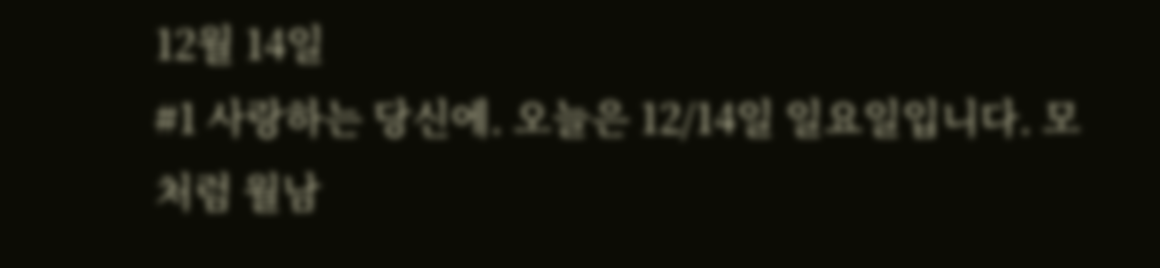12월 14일
#1 사랑하는 당신에. 오늘은 12/14일 일요일입니다. 모처럼 월남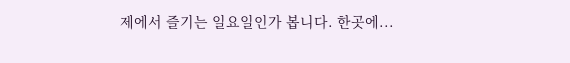제에서 즐기는 일요일인가 봅니다. 한곳에...